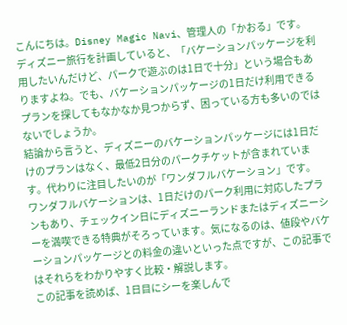こんにちは。Disney Magic Navi、管理人の「かおる」です。
ディズニー旅行を計画していると、「バケーションパッケージを利用したいんだけど、パークで遊ぶのは1日で十分」という場合もありますよね。でも、バケーションパッケージの1日だけ利用できるプランを探してもなかなか見つからず、困っている方も多いのではないでしょうか。
結論から言うと、ディズニーのバケーションパッケージには1日だけのプランはなく、最低2日分のパークチケットが含まれています。代わりに注目したいのが「ワンダフルバケーション」です。
ワンダフルバケーションは、1日だけのパーク利用に対応したプランもあり、チェックイン日にディズニーランドまたはディズニーシーを満喫できる特典がそろっています。気になるのは、値段やバケーションパッケージとの料金の違いといった点ですが、この記事ではそれらをわかりやすく比較・解説します。
この記事を読めば、1日目にシーを楽しんで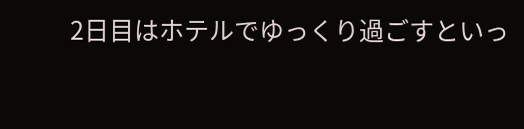2日目はホテルでゆっくり過ごすといっ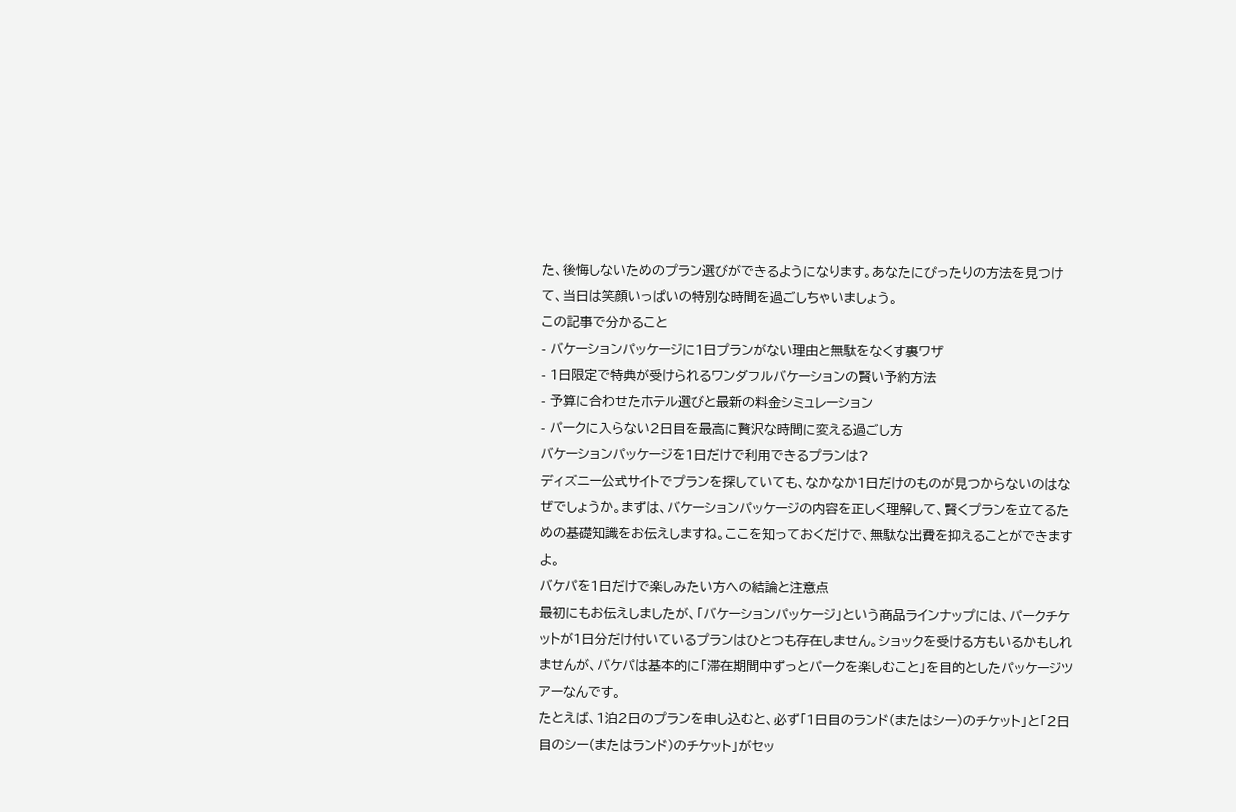た、後悔しないためのプラン選びができるようになります。あなたにぴったりの方法を見つけて、当日は笑顔いっぱいの特別な時間を過ごしちゃいましょう。
この記事で分かること
- バケーションパッケージに1日プランがない理由と無駄をなくす裏ワザ
- 1日限定で特典が受けられるワンダフルバケーションの賢い予約方法
- 予算に合わせたホテル選びと最新の料金シミュレーション
- パークに入らない2日目を最高に贅沢な時間に変える過ごし方
バケーションパッケージを1日だけで利用できるプランは?
ディズニー公式サイトでプランを探していても、なかなか1日だけのものが見つからないのはなぜでしょうか。まずは、バケーションパッケージの内容を正しく理解して、賢くプランを立てるための基礎知識をお伝えしますね。ここを知っておくだけで、無駄な出費を抑えることができますよ。
バケパを1日だけで楽しみたい方への結論と注意点
最初にもお伝えしましたが、「バケーションパッケージ」という商品ラインナップには、パークチケットが1日分だけ付いているプランはひとつも存在しません。ショックを受ける方もいるかもしれませんが、バケパは基本的に「滞在期間中ずっとパークを楽しむこと」を目的としたパッケージツアーなんです。
たとえば、1泊2日のプランを申し込むと、必ず「1日目のランド(またはシー)のチケット」と「2日目のシー(またはランド)のチケット」がセッ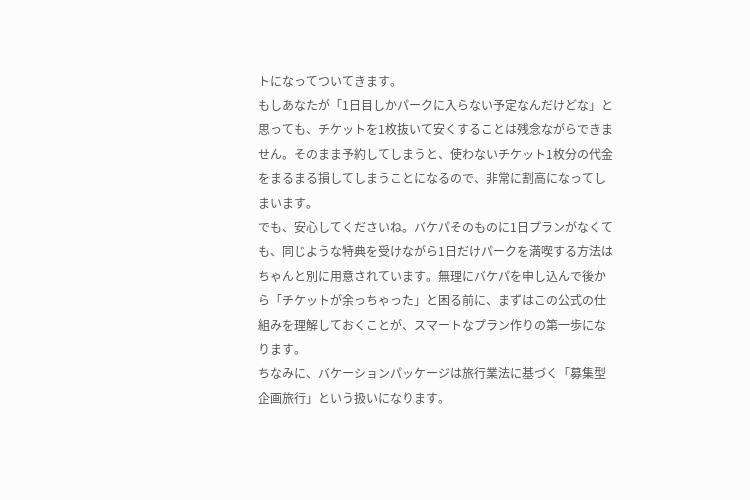トになってついてきます。
もしあなたが「1日目しかパークに入らない予定なんだけどな」と思っても、チケットを1枚抜いて安くすることは残念ながらできません。そのまま予約してしまうと、使わないチケット1枚分の代金をまるまる損してしまうことになるので、非常に割高になってしまいます。
でも、安心してくださいね。バケパそのものに1日プランがなくても、同じような特典を受けながら1日だけパークを満喫する方法はちゃんと別に用意されています。無理にバケパを申し込んで後から「チケットが余っちゃった」と困る前に、まずはこの公式の仕組みを理解しておくことが、スマートなプラン作りの第一歩になります。
ちなみに、バケーションパッケージは旅行業法に基づく「募集型企画旅行」という扱いになります。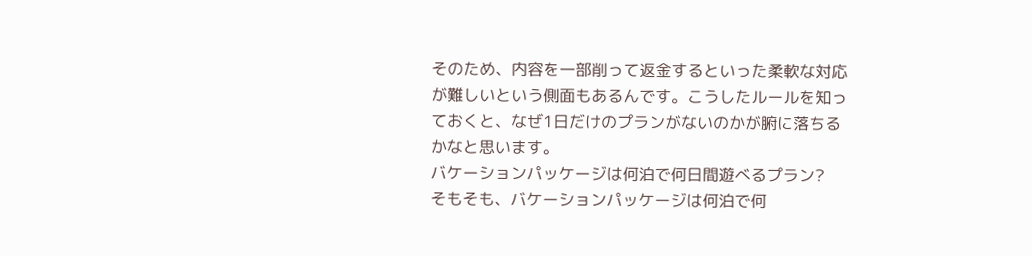そのため、内容を一部削って返金するといった柔軟な対応が難しいという側面もあるんです。こうしたルールを知っておくと、なぜ1日だけのプランがないのかが腑に落ちるかなと思います。
バケーションパッケージは何泊で何日間遊べるプラン?
そもそも、バケーションパッケージは何泊で何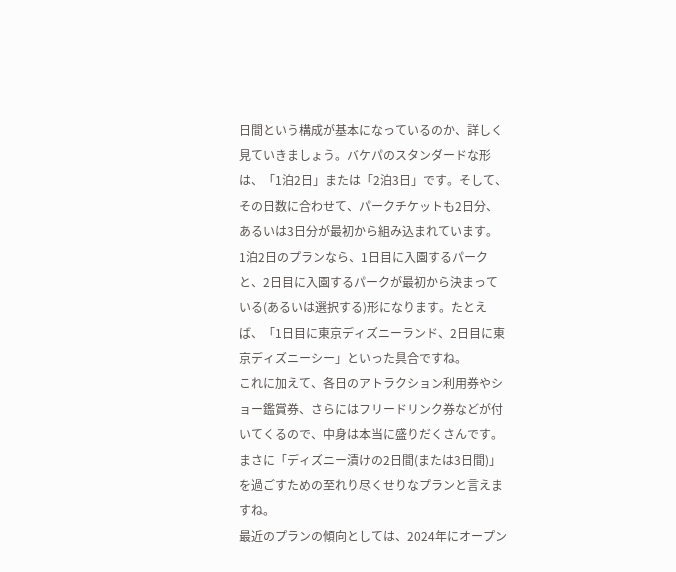日間という構成が基本になっているのか、詳しく見ていきましょう。バケパのスタンダードな形は、「1泊2日」または「2泊3日」です。そして、その日数に合わせて、パークチケットも2日分、あるいは3日分が最初から組み込まれています。
1泊2日のプランなら、1日目に入園するパークと、2日目に入園するパークが最初から決まっている(あるいは選択する)形になります。たとえば、「1日目に東京ディズニーランド、2日目に東京ディズニーシー」といった具合ですね。
これに加えて、各日のアトラクション利用券やショー鑑賞券、さらにはフリードリンク券などが付いてくるので、中身は本当に盛りだくさんです。まさに「ディズニー漬けの2日間(または3日間)」を過ごすための至れり尽くせりなプランと言えますね。
最近のプランの傾向としては、2024年にオープン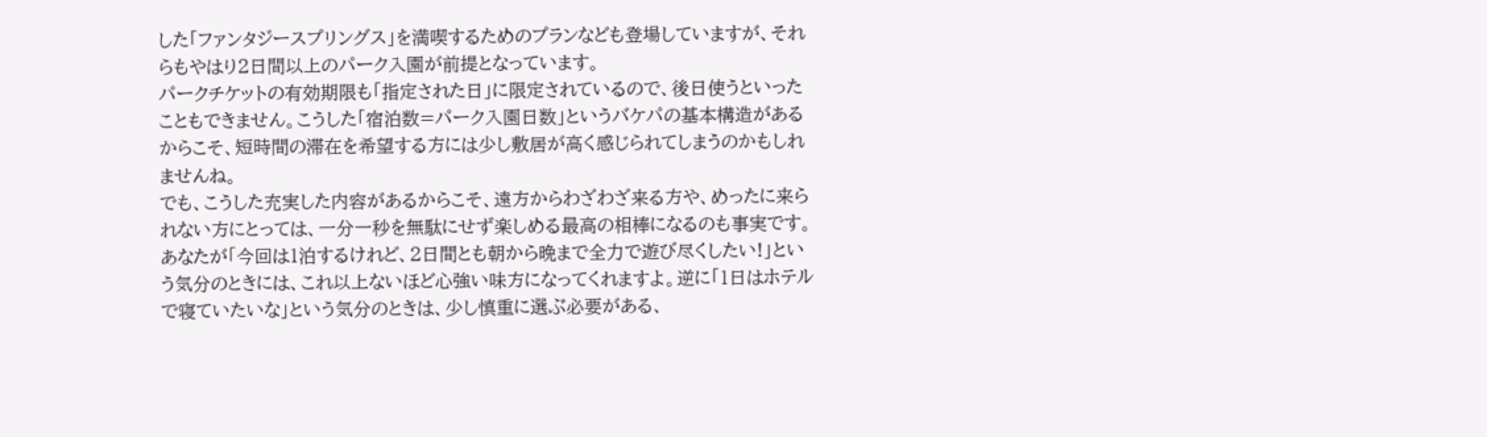した「ファンタジースプリングス」を満喫するためのプランなども登場していますが、それらもやはり2日間以上のパーク入園が前提となっています。
パークチケットの有効期限も「指定された日」に限定されているので、後日使うといったこともできません。こうした「宿泊数=パーク入園日数」というバケパの基本構造があるからこそ、短時間の滞在を希望する方には少し敷居が高く感じられてしまうのかもしれませんね。
でも、こうした充実した内容があるからこそ、遠方からわざわざ来る方や、めったに来られない方にとっては、一分一秒を無駄にせず楽しめる最高の相棒になるのも事実です。
あなたが「今回は1泊するけれど、2日間とも朝から晩まで全力で遊び尽くしたい!」という気分のときには、これ以上ないほど心強い味方になってくれますよ。逆に「1日はホテルで寝ていたいな」という気分のときは、少し慎重に選ぶ必要がある、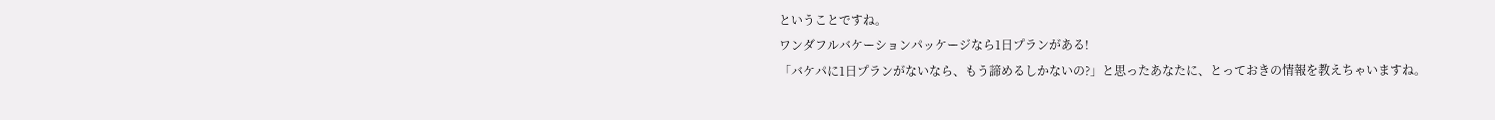ということですね。
ワンダフルバケーションパッケージなら1日プランがある!
「バケパに1日プランがないなら、もう諦めるしかないの?」と思ったあなたに、とっておきの情報を教えちゃいますね。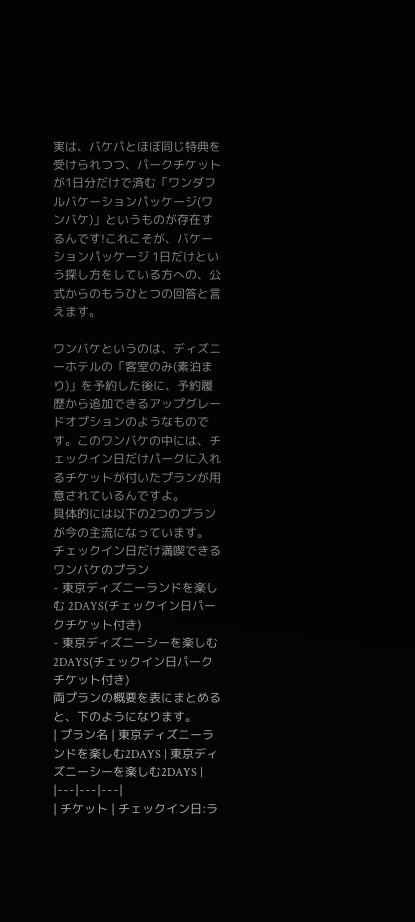実は、バケパとほぼ同じ特典を受けられつつ、パークチケットが1日分だけで済む「ワンダフルバケーションパッケージ(ワンバケ)」というものが存在するんです!これこそが、バケーションパッケージ 1日だけという探し方をしている方への、公式からのもうひとつの回答と言えます。

ワンバケというのは、ディズニーホテルの「客室のみ(素泊まり)」を予約した後に、予約履歴から追加できるアップグレードオプションのようなものです。このワンバケの中には、チェックイン日だけパークに入れるチケットが付いたプランが用意されているんですよ。
具体的には以下の2つのプランが今の主流になっています。
チェックイン日だけ満喫できるワンバケのプラン
- 東京ディズニーランドを楽しむ 2DAYS(チェックイン日パークチケット付き)
- 東京ディズニーシーを楽しむ 2DAYS(チェックイン日パークチケット付き)
両プランの概要を表にまとめると、下のようになります。
| プラン名 | 東京ディズニーランドを楽しむ2DAYS | 東京ディズニーシーを楽しむ2DAYS |
|---|---|---|
| チケット | チェックイン日:ラ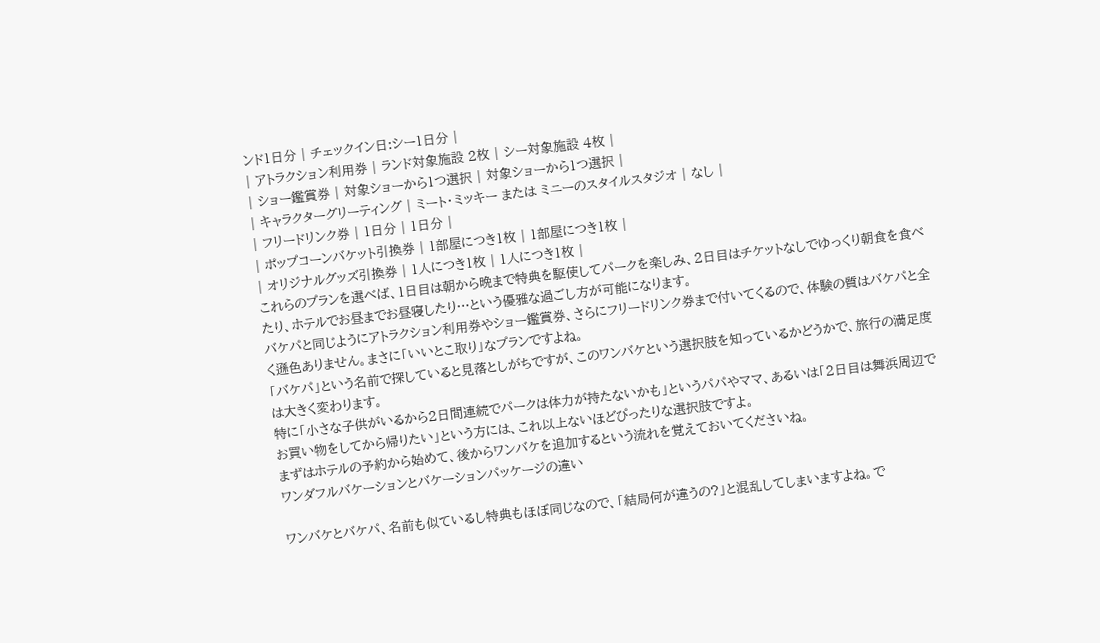ンド1日分 | チェックイン日:シー1日分 |
| アトラクション利用券 | ランド対象施設 2枚 | シー対象施設 4枚 |
| ショー鑑賞券 | 対象ショーから1つ選択 | 対象ショーから1つ選択 |
| キャラクターグリーティング | ミート・ミッキー または ミニーのスタイルスタジオ | なし |
| フリードリンク券 | 1日分 | 1日分 |
| ポップコーンバケット引換券 | 1部屋につき1枚 | 1部屋につき1枚 |
| オリジナルグッズ引換券 | 1人につき1枚 | 1人につき1枚 |
これらのプランを選べば、1日目は朝から晩まで特典を駆使してパークを楽しみ、2日目はチケットなしでゆっくり朝食を食べたり、ホテルでお昼までお昼寝したり…という優雅な過ごし方が可能になります。
バケパと同じようにアトラクション利用券やショー鑑賞券、さらにフリードリンク券まで付いてくるので、体験の質はバケパと全く遜色ありません。まさに「いいとこ取り」なプランですよね。
「バケパ」という名前で探していると見落としがちですが、このワンバケという選択肢を知っているかどうかで、旅行の満足度は大きく変わります。
特に「小さな子供がいるから2日間連続でパークは体力が持たないかも」というパパやママ、あるいは「2日目は舞浜周辺でお買い物をしてから帰りたい」という方には、これ以上ないほどぴったりな選択肢ですよ。
まずはホテルの予約から始めて、後からワンバケを追加するという流れを覚えておいてくださいね。
ワンダフルバケーションとバケーションパッケージの違い

ワンバケとバケパ、名前も似ているし特典もほぼ同じなので、「結局何が違うの?」と混乱してしまいますよね。で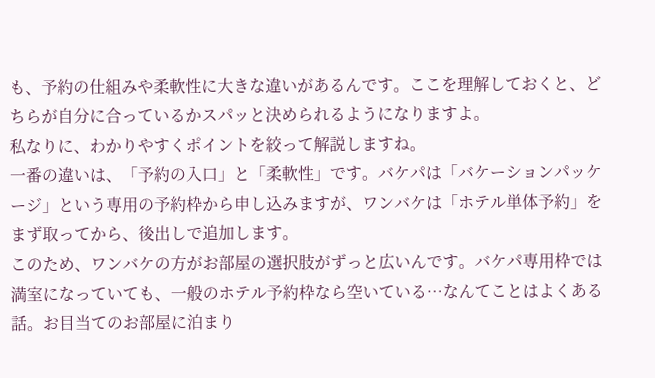も、予約の仕組みや柔軟性に大きな違いがあるんです。ここを理解しておくと、どちらが自分に合っているかスパッと決められるようになりますよ。
私なりに、わかりやすくポイントを絞って解説しますね。
一番の違いは、「予約の入口」と「柔軟性」です。バケパは「バケーションパッケージ」という専用の予約枠から申し込みますが、ワンバケは「ホテル単体予約」をまず取ってから、後出しで追加します。
このため、ワンバケの方がお部屋の選択肢がずっと広いんです。バケパ専用枠では満室になっていても、一般のホテル予約枠なら空いている…なんてことはよくある話。お目当てのお部屋に泊まり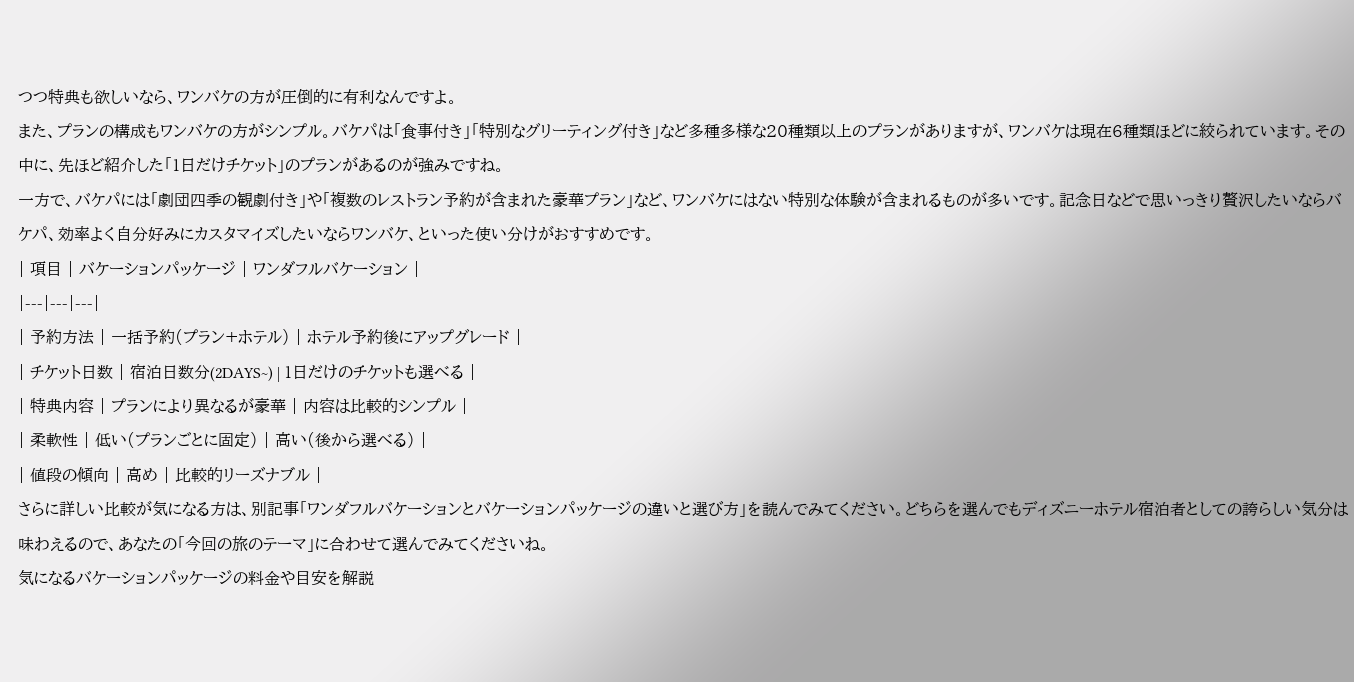つつ特典も欲しいなら、ワンバケの方が圧倒的に有利なんですよ。
また、プランの構成もワンバケの方がシンプル。バケパは「食事付き」「特別なグリーティング付き」など多種多様な20種類以上のプランがありますが、ワンバケは現在6種類ほどに絞られています。その中に、先ほど紹介した「1日だけチケット」のプランがあるのが強みですね。
一方で、バケパには「劇団四季の観劇付き」や「複数のレストラン予約が含まれた豪華プラン」など、ワンバケにはない特別な体験が含まれるものが多いです。記念日などで思いっきり贅沢したいならバケパ、効率よく自分好みにカスタマイズしたいならワンバケ、といった使い分けがおすすめです。
| 項目 | バケーションパッケージ | ワンダフルバケーション |
|---|---|---|
| 予約方法 | 一括予約(プラン+ホテル) | ホテル予約後にアップグレード |
| チケット日数 | 宿泊日数分(2DAYS~) | 1日だけのチケットも選べる |
| 特典内容 | プランにより異なるが豪華 | 内容は比較的シンプル |
| 柔軟性 | 低い(プランごとに固定) | 高い(後から選べる) |
| 値段の傾向 | 高め | 比較的リーズナブル |
さらに詳しい比較が気になる方は、別記事「ワンダフルバケーションとバケーションパッケージの違いと選び方」を読んでみてください。どちらを選んでもディズニーホテル宿泊者としての誇らしい気分は味わえるので、あなたの「今回の旅のテーマ」に合わせて選んでみてくださいね。
気になるバケーションパッケージの料金や目安を解説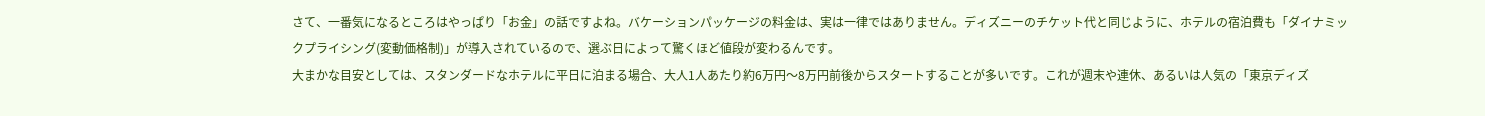さて、一番気になるところはやっぱり「お金」の話ですよね。バケーションパッケージの料金は、実は一律ではありません。ディズニーのチケット代と同じように、ホテルの宿泊費も「ダイナミックプライシング(変動価格制)」が導入されているので、選ぶ日によって驚くほど値段が変わるんです。
大まかな目安としては、スタンダードなホテルに平日に泊まる場合、大人1人あたり約6万円〜8万円前後からスタートすることが多いです。これが週末や連休、あるいは人気の「東京ディズ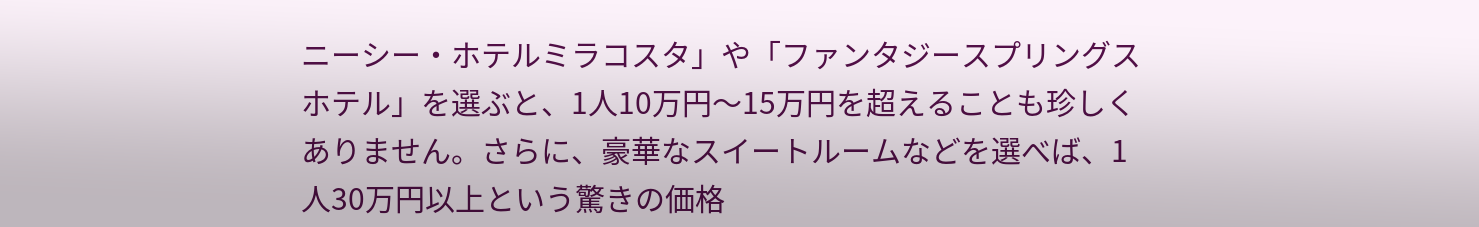ニーシー・ホテルミラコスタ」や「ファンタジースプリングスホテル」を選ぶと、1人10万円〜15万円を超えることも珍しくありません。さらに、豪華なスイートルームなどを選べば、1人30万円以上という驚きの価格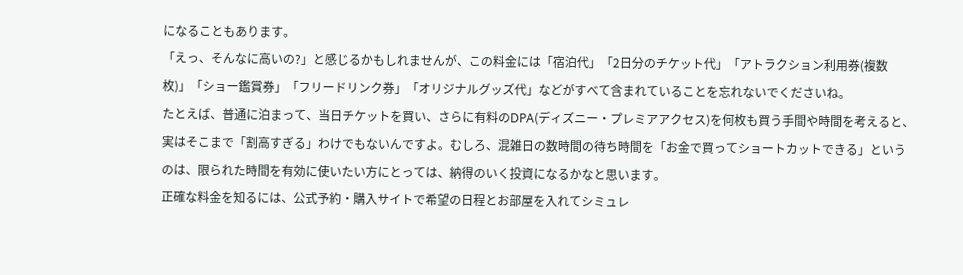になることもあります。
「えっ、そんなに高いの?」と感じるかもしれませんが、この料金には「宿泊代」「2日分のチケット代」「アトラクション利用券(複数枚)」「ショー鑑賞券」「フリードリンク券」「オリジナルグッズ代」などがすべて含まれていることを忘れないでくださいね。
たとえば、普通に泊まって、当日チケットを買い、さらに有料のDPA(ディズニー・プレミアアクセス)を何枚も買う手間や時間を考えると、実はそこまで「割高すぎる」わけでもないんですよ。むしろ、混雑日の数時間の待ち時間を「お金で買ってショートカットできる」というのは、限られた時間を有効に使いたい方にとっては、納得のいく投資になるかなと思います。
正確な料金を知るには、公式予約・購入サイトで希望の日程とお部屋を入れてシミュレ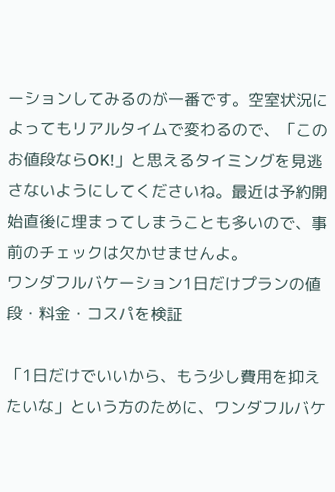ーションしてみるのが一番です。空室状況によってもリアルタイムで変わるので、「このお値段ならOK!」と思えるタイミングを見逃さないようにしてくださいね。最近は予約開始直後に埋まってしまうことも多いので、事前のチェックは欠かせませんよ。
ワンダフルバケーション1日だけプランの値段・料金・コスパを検証

「1日だけでいいから、もう少し費用を抑えたいな」という方のために、ワンダフルバケ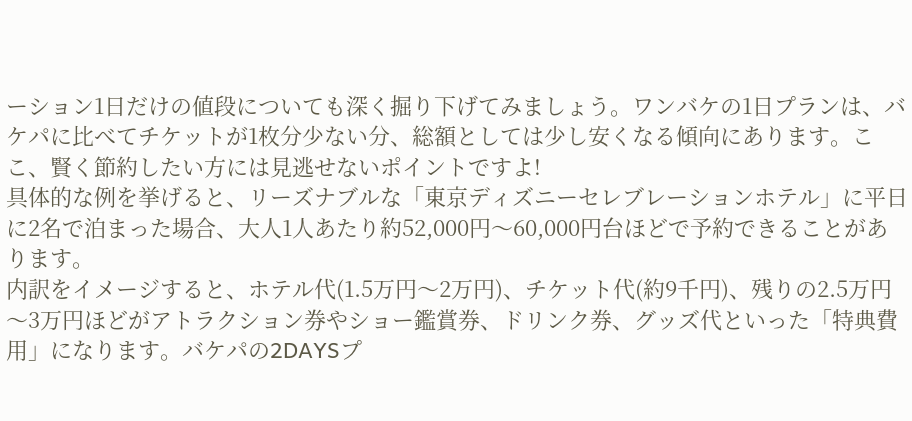ーション1日だけの値段についても深く掘り下げてみましょう。ワンバケの1日プランは、バケパに比べてチケットが1枚分少ない分、総額としては少し安くなる傾向にあります。ここ、賢く節約したい方には見逃せないポイントですよ!
具体的な例を挙げると、リーズナブルな「東京ディズニーセレブレーションホテル」に平日に2名で泊まった場合、大人1人あたり約52,000円〜60,000円台ほどで予約できることがあります。
内訳をイメージすると、ホテル代(1.5万円〜2万円)、チケット代(約9千円)、残りの2.5万円〜3万円ほどがアトラクション券やショー鑑賞券、ドリンク券、グッズ代といった「特典費用」になります。バケパの2DAYSプ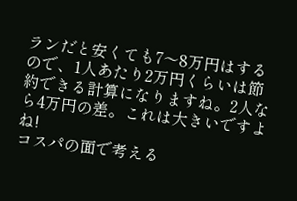ランだと安くても7〜8万円はするので、1人あたり2万円くらいは節約できる計算になりますね。2人なら4万円の差。これは大きいですよね!
コスパの面で考える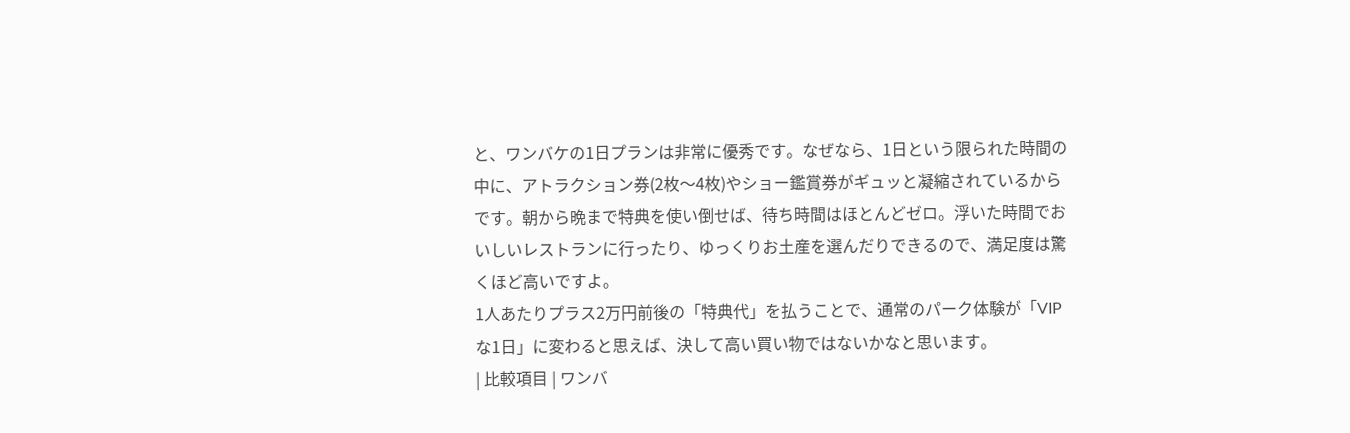と、ワンバケの1日プランは非常に優秀です。なぜなら、1日という限られた時間の中に、アトラクション券(2枚〜4枚)やショー鑑賞券がギュッと凝縮されているからです。朝から晩まで特典を使い倒せば、待ち時間はほとんどゼロ。浮いた時間でおいしいレストランに行ったり、ゆっくりお土産を選んだりできるので、満足度は驚くほど高いですよ。
1人あたりプラス2万円前後の「特典代」を払うことで、通常のパーク体験が「VIPな1日」に変わると思えば、決して高い買い物ではないかなと思います。
| 比較項目 | ワンバ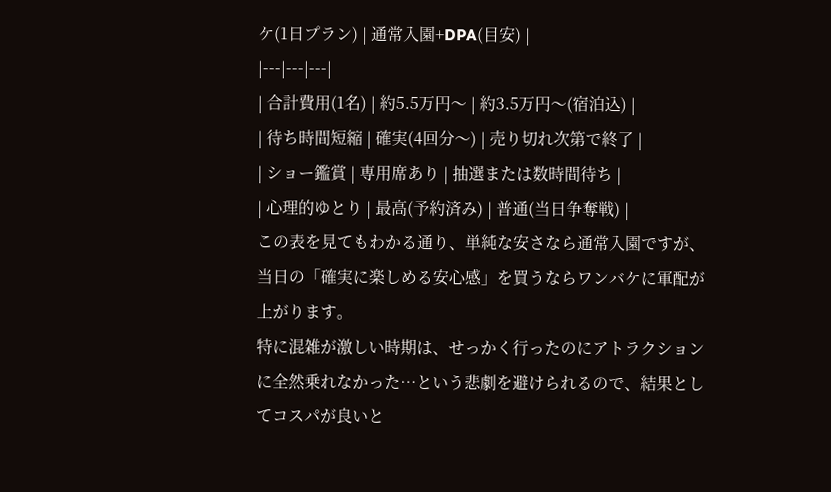ケ(1日プラン) | 通常入園+DPA(目安) |
|---|---|---|
| 合計費用(1名) | 約5.5万円〜 | 約3.5万円〜(宿泊込) |
| 待ち時間短縮 | 確実(4回分〜) | 売り切れ次第で終了 |
| ショー鑑賞 | 専用席あり | 抽選または数時間待ち |
| 心理的ゆとり | 最高(予約済み) | 普通(当日争奪戦) |
この表を見てもわかる通り、単純な安さなら通常入園ですが、当日の「確実に楽しめる安心感」を買うならワンバケに軍配が上がります。
特に混雑が激しい時期は、せっかく行ったのにアトラクションに全然乗れなかった…という悲劇を避けられるので、結果としてコスパが良いと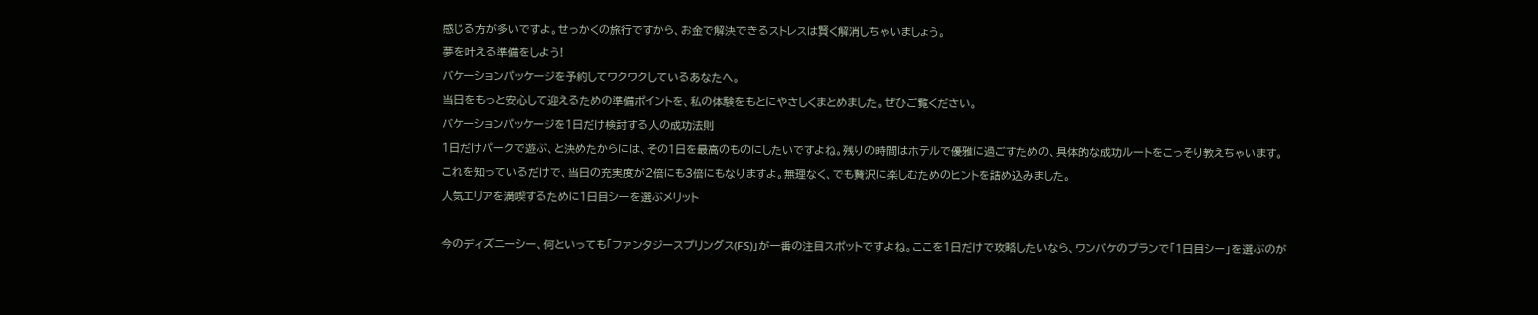感じる方が多いですよ。せっかくの旅行ですから、お金で解決できるストレスは賢く解消しちゃいましょう。
夢を叶える準備をしよう!
バケーションパッケージを予約してワクワクしているあなたへ。
当日をもっと安心して迎えるための準備ポイントを、私の体験をもとにやさしくまとめました。ぜひご覧ください。
バケーションパッケージを1日だけ検討する人の成功法則
1日だけパークで遊ぶ、と決めたからには、その1日を最高のものにしたいですよね。残りの時間はホテルで優雅に過ごすための、具体的な成功ルートをこっそり教えちゃいます。
これを知っているだけで、当日の充実度が2倍にも3倍にもなりますよ。無理なく、でも贅沢に楽しむためのヒントを詰め込みました。
人気エリアを満喫するために1日目シーを選ぶメリット

今のディズニーシー、何といっても「ファンタジースプリングス(FS)」が一番の注目スポットですよね。ここを1日だけで攻略したいなら、ワンバケのプランで「1日目シー」を選ぶのが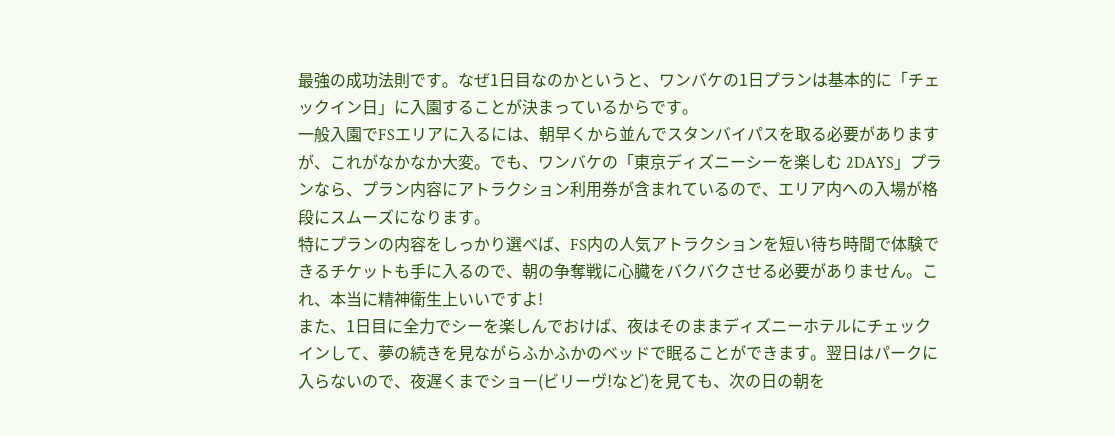最強の成功法則です。なぜ1日目なのかというと、ワンバケの1日プランは基本的に「チェックイン日」に入園することが決まっているからです。
一般入園でFSエリアに入るには、朝早くから並んでスタンバイパスを取る必要がありますが、これがなかなか大変。でも、ワンバケの「東京ディズニーシーを楽しむ 2DAYS」プランなら、プラン内容にアトラクション利用券が含まれているので、エリア内への入場が格段にスムーズになります。
特にプランの内容をしっかり選べば、FS内の人気アトラクションを短い待ち時間で体験できるチケットも手に入るので、朝の争奪戦に心臓をバクバクさせる必要がありません。これ、本当に精神衛生上いいですよ!
また、1日目に全力でシーを楽しんでおけば、夜はそのままディズニーホテルにチェックインして、夢の続きを見ながらふかふかのベッドで眠ることができます。翌日はパークに入らないので、夜遅くまでショー(ビリーヴ!など)を見ても、次の日の朝を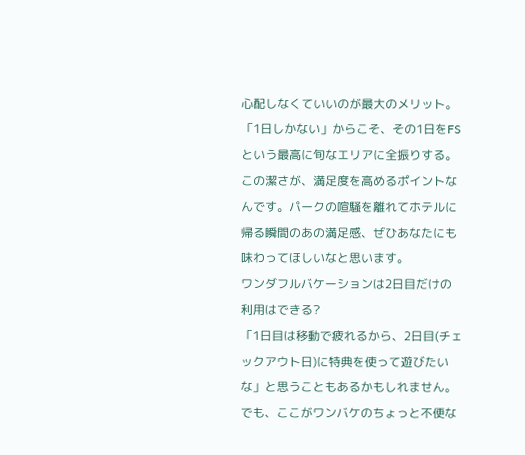心配しなくていいのが最大のメリット。
「1日しかない」からこそ、その1日をFSという最高に旬なエリアに全振りする。この潔さが、満足度を高めるポイントなんです。パークの喧騒を離れてホテルに帰る瞬間のあの満足感、ぜひあなたにも味わってほしいなと思います。
ワンダフルバケーションは2日目だけの利用はできる?
「1日目は移動で疲れるから、2日目(チェックアウト日)に特典を使って遊びたいな」と思うこともあるかもしれません。でも、ここがワンバケのちょっと不便な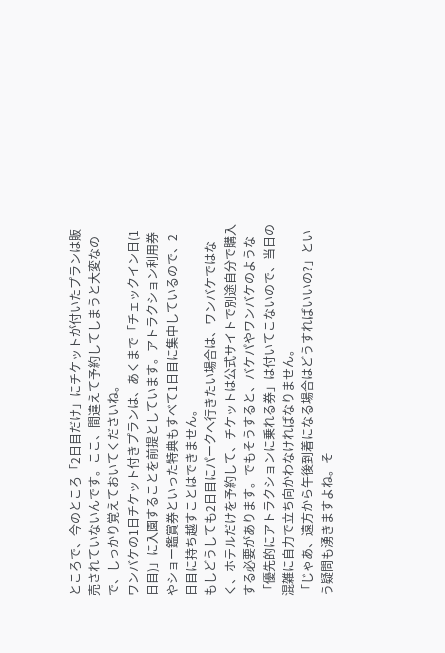ところで、今のところ「2日目だけ」にチケットが付いたプランは販売されていないんです。ここ、間違えて予約してしまうと大変なので、しっかり覚えておいてくださいね。
ワンバケの1日チケット付きプランは、あくまで「チェックイン日(1日目)」に入園することを前提としています。アトラクション利用券やショー鑑賞券といった特典もすべて1日目に集中しているので、2日目に持ち越すことはできません。
もしどうしても2日目にパークへ行きたい場合は、ワンバケではなく、ホテルだけを予約して、チケットは公式サイトで別途自分で購入する必要があります。でもそうすると、バケパやワンバケのような「優先的にアトラクションに乗れる券」は付いてこないので、当日の混雑に自力で立ち向かわなければなりません。
「じゃあ、遠方から午後到着になる場合はどうすればいいの?」という疑問も湧きますよね。そ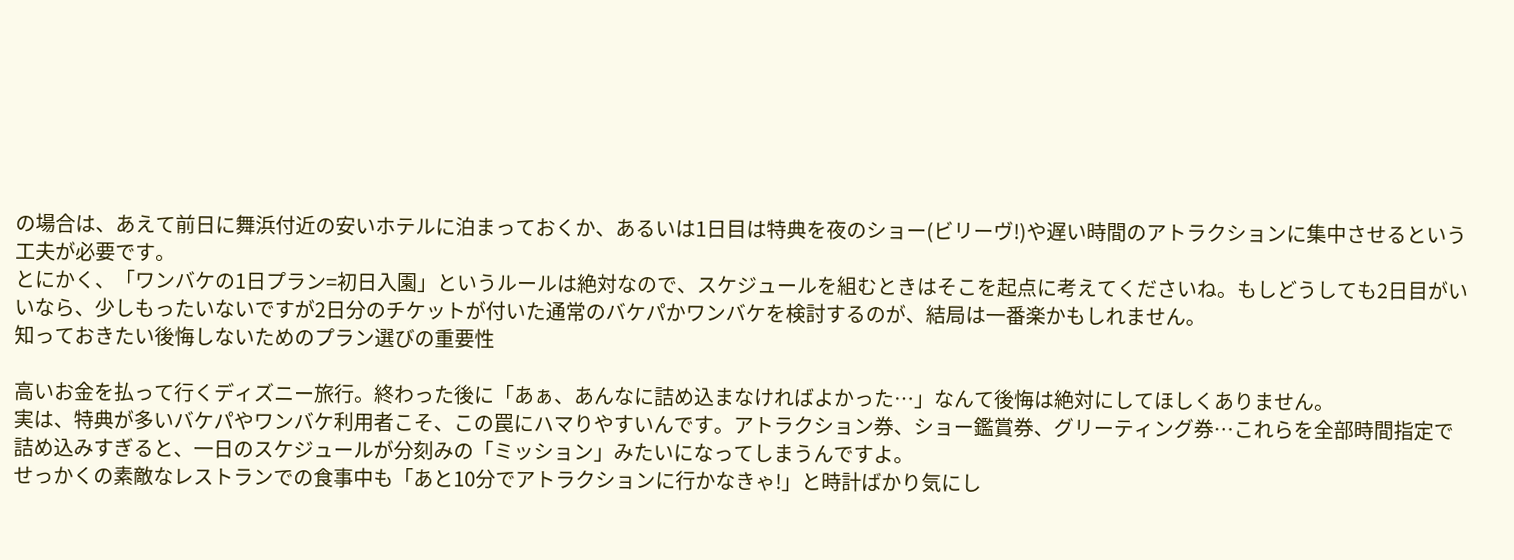の場合は、あえて前日に舞浜付近の安いホテルに泊まっておくか、あるいは1日目は特典を夜のショー(ビリーヴ!)や遅い時間のアトラクションに集中させるという工夫が必要です。
とにかく、「ワンバケの1日プラン=初日入園」というルールは絶対なので、スケジュールを組むときはそこを起点に考えてくださいね。もしどうしても2日目がいいなら、少しもったいないですが2日分のチケットが付いた通常のバケパかワンバケを検討するのが、結局は一番楽かもしれません。
知っておきたい後悔しないためのプラン選びの重要性

高いお金を払って行くディズニー旅行。終わった後に「あぁ、あんなに詰め込まなければよかった…」なんて後悔は絶対にしてほしくありません。
実は、特典が多いバケパやワンバケ利用者こそ、この罠にハマりやすいんです。アトラクション券、ショー鑑賞券、グリーティング券…これらを全部時間指定で詰め込みすぎると、一日のスケジュールが分刻みの「ミッション」みたいになってしまうんですよ。
せっかくの素敵なレストランでの食事中も「あと10分でアトラクションに行かなきゃ!」と時計ばかり気にし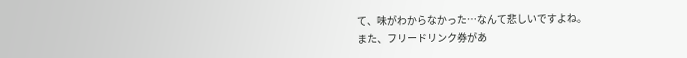て、味がわからなかった…なんて悲しいですよね。
また、フリードリンク券があ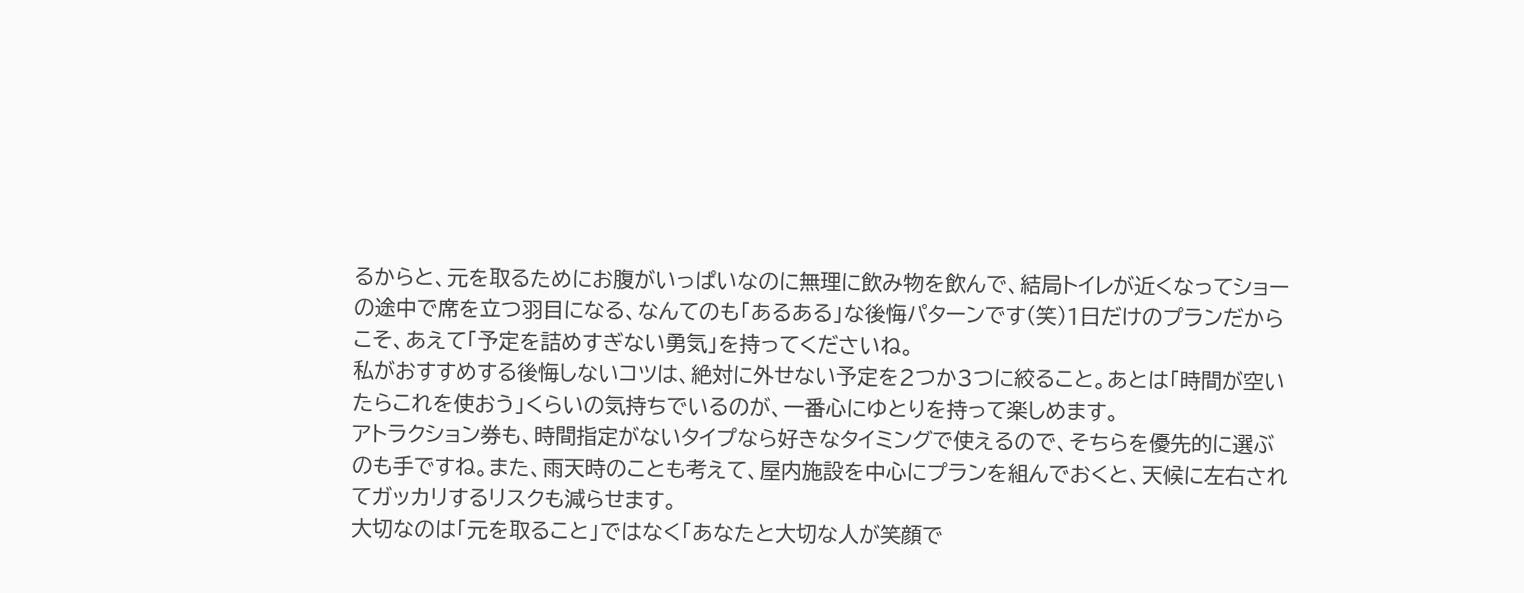るからと、元を取るためにお腹がいっぱいなのに無理に飲み物を飲んで、結局トイレが近くなってショーの途中で席を立つ羽目になる、なんてのも「あるある」な後悔パターンです(笑)1日だけのプランだからこそ、あえて「予定を詰めすぎない勇気」を持ってくださいね。
私がおすすめする後悔しないコツは、絶対に外せない予定を2つか3つに絞ること。あとは「時間が空いたらこれを使おう」くらいの気持ちでいるのが、一番心にゆとりを持って楽しめます。
アトラクション券も、時間指定がないタイプなら好きなタイミングで使えるので、そちらを優先的に選ぶのも手ですね。また、雨天時のことも考えて、屋内施設を中心にプランを組んでおくと、天候に左右されてガッカリするリスクも減らせます。
大切なのは「元を取ること」ではなく「あなたと大切な人が笑顔で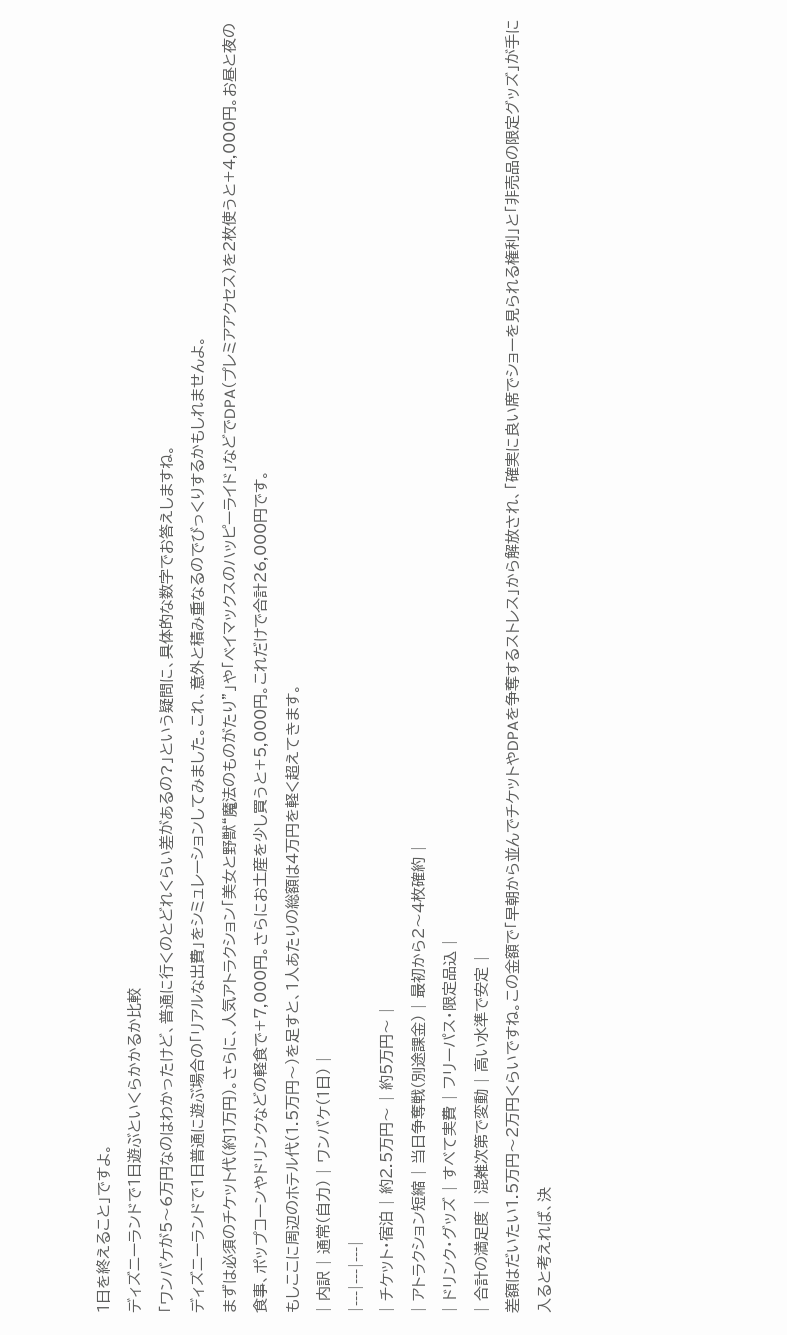1日を終えること」ですよ。
ディズニーランドで1日遊ぶといくらかかるか比較
「ワンバケが5〜6万円なのはわかったけど、普通に行くのとどれくらい差があるの?」という疑問に、具体的な数字でお答えしますね。
ディズニーランドで1日普通に遊ぶ場合の「リアルな出費」をシミュレーションしてみました。これ、意外と積み重なるのでびっくりするかもしれませんよ。
まずは必須のチケット代(約1万円)。さらに、人気アトラクション「美女と野獣“魔法のものがたり”」や「ベイマックスのハッピーライド」などでDPA(プレミアアクセス)を2枚使うと+4,000円。お昼と夜の食事、ポップコーンやドリンクなどの軽食で+7,000円。さらにお土産を少し買うと+5,000円。これだけで合計26,000円です。
もしここに周辺のホテル代(1.5万円〜)を足すと、1人あたりの総額は4万円を軽く超えてきます。
| 内訳 | 通常(自力) | ワンバケ(1日) |
|---|---|---|
| チケット・宿泊 | 約2.5万円〜 | 約5万円〜 |
| アトラクション短縮 | 当日争奪戦(別途課金) | 最初から2〜4枚確約 |
| ドリンク・グッズ | すべて実費 | フリーパス・限定品込 |
| 合計の満足度 | 混雑次第で変動 | 高い水準で安定 |
差額はだいたい1.5万円〜2万円くらいですね。この金額で「早朝から並んでチケットやDPAを争奪するストレス」から解放され、「確実に良い席でショーを見られる権利」と「非売品の限定グッズ」が手に入ると考えれば、決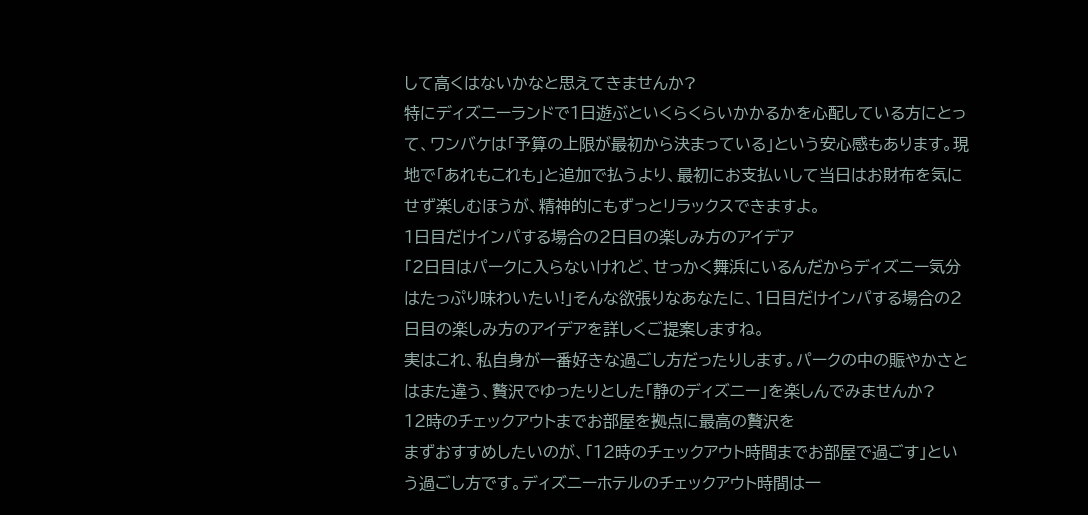して高くはないかなと思えてきませんか?
特にディズニーランドで1日遊ぶといくらくらいかかるかを心配している方にとって、ワンバケは「予算の上限が最初から決まっている」という安心感もあります。現地で「あれもこれも」と追加で払うより、最初にお支払いして当日はお財布を気にせず楽しむほうが、精神的にもずっとリラックスできますよ。
1日目だけインパする場合の2日目の楽しみ方のアイデア
「2日目はパークに入らないけれど、せっかく舞浜にいるんだからディズニー気分はたっぷり味わいたい!」そんな欲張りなあなたに、1日目だけインパする場合の2日目の楽しみ方のアイデアを詳しくご提案しますね。
実はこれ、私自身が一番好きな過ごし方だったりします。パークの中の賑やかさとはまた違う、贅沢でゆったりとした「静のディズニー」を楽しんでみませんか?
12時のチェックアウトまでお部屋を拠点に最高の贅沢を
まずおすすめしたいのが、「12時のチェックアウト時間までお部屋で過ごす」という過ごし方です。ディズニーホテルのチェックアウト時間は一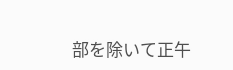部を除いて正午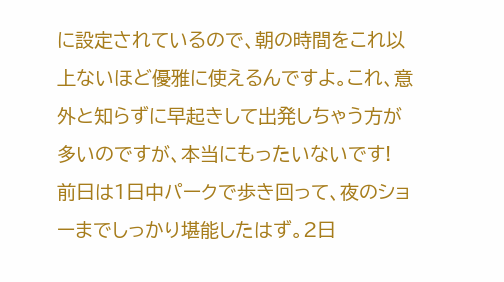に設定されているので、朝の時間をこれ以上ないほど優雅に使えるんですよ。これ、意外と知らずに早起きして出発しちゃう方が多いのですが、本当にもったいないです!
前日は1日中パークで歩き回って、夜のショーまでしっかり堪能したはず。2日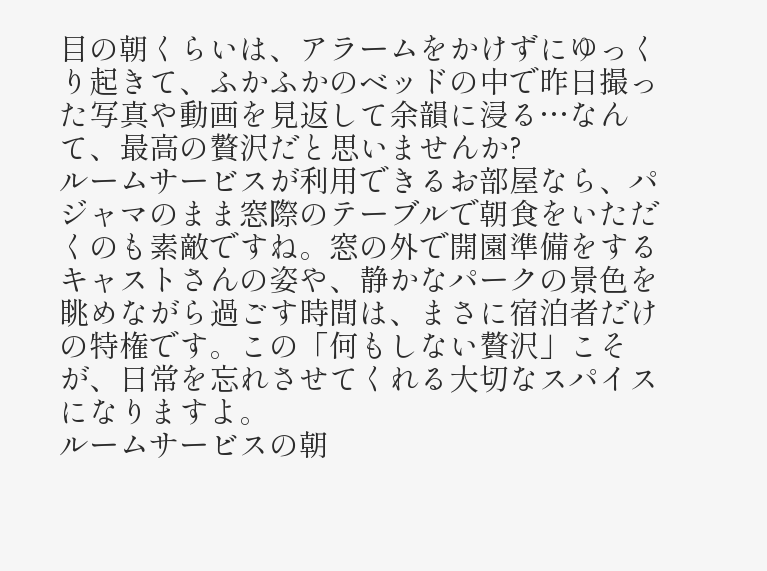目の朝くらいは、アラームをかけずにゆっくり起きて、ふかふかのベッドの中で昨日撮った写真や動画を見返して余韻に浸る…なんて、最高の贅沢だと思いませんか?
ルームサービスが利用できるお部屋なら、パジャマのまま窓際のテーブルで朝食をいただくのも素敵ですね。窓の外で開園準備をするキャストさんの姿や、静かなパークの景色を眺めながら過ごす時間は、まさに宿泊者だけの特権です。この「何もしない贅沢」こそが、日常を忘れさせてくれる大切なスパイスになりますよ。
ルームサービスの朝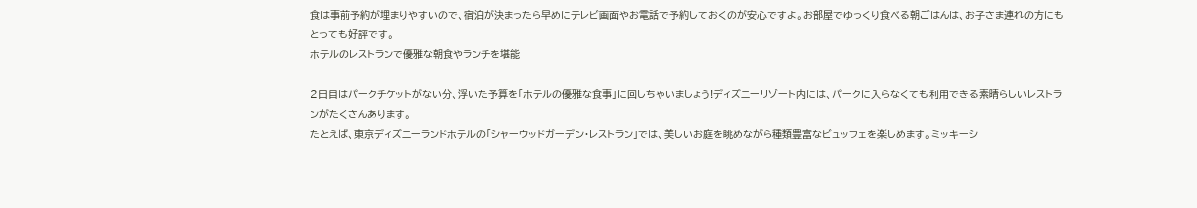食は事前予約が埋まりやすいので、宿泊が決まったら早めにテレビ画面やお電話で予約しておくのが安心ですよ。お部屋でゆっくり食べる朝ごはんは、お子さま連れの方にもとっても好評です。
ホテルのレストランで優雅な朝食やランチを堪能

2日目はパークチケットがない分、浮いた予算を「ホテルの優雅な食事」に回しちゃいましょう!ディズニーリゾート内には、パークに入らなくても利用できる素晴らしいレストランがたくさんあります。
たとえば、東京ディズニーランドホテルの「シャーウッドガーデン・レストラン」では、美しいお庭を眺めながら種類豊富なビュッフェを楽しめます。ミッキーシ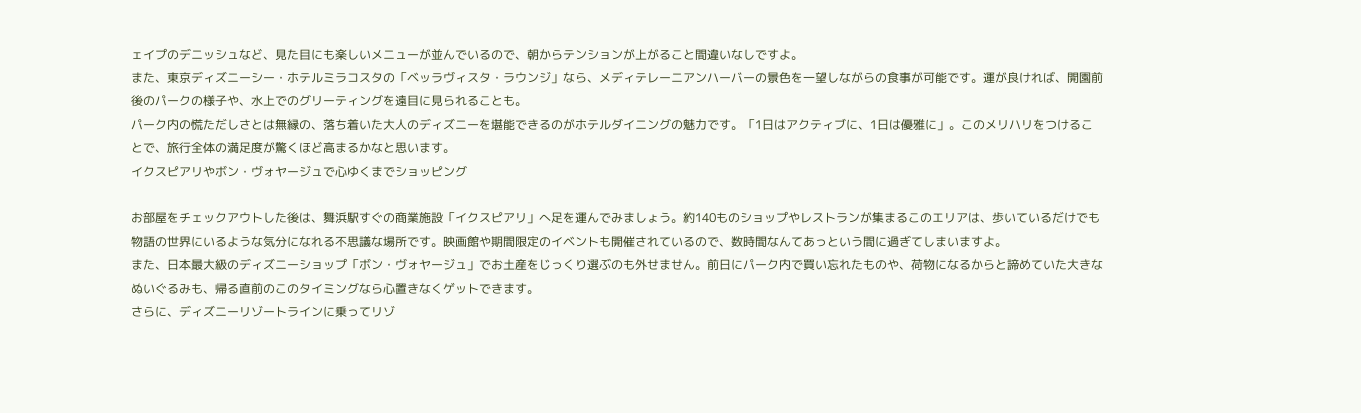ェイプのデニッシュなど、見た目にも楽しいメニューが並んでいるので、朝からテンションが上がること間違いなしですよ。
また、東京ディズニーシー・ホテルミラコスタの「ベッラヴィスタ・ラウンジ」なら、メディテレーニアンハーバーの景色を一望しながらの食事が可能です。運が良ければ、開園前後のパークの様子や、水上でのグリーティングを遠目に見られることも。
パーク内の慌ただしさとは無縁の、落ち着いた大人のディズニーを堪能できるのがホテルダイニングの魅力です。「1日はアクティブに、1日は優雅に」。このメリハリをつけることで、旅行全体の満足度が驚くほど高まるかなと思います。
イクスピアリやボン・ヴォヤージュで心ゆくまでショッピング

お部屋をチェックアウトした後は、舞浜駅すぐの商業施設「イクスピアリ」へ足を運んでみましょう。約140ものショップやレストランが集まるこのエリアは、歩いているだけでも物語の世界にいるような気分になれる不思議な場所です。映画館や期間限定のイベントも開催されているので、数時間なんてあっという間に過ぎてしまいますよ。
また、日本最大級のディズニーショップ「ボン・ヴォヤージュ」でお土産をじっくり選ぶのも外せません。前日にパーク内で買い忘れたものや、荷物になるからと諦めていた大きなぬいぐるみも、帰る直前のこのタイミングなら心置きなくゲットできます。
さらに、ディズニーリゾートラインに乗ってリゾ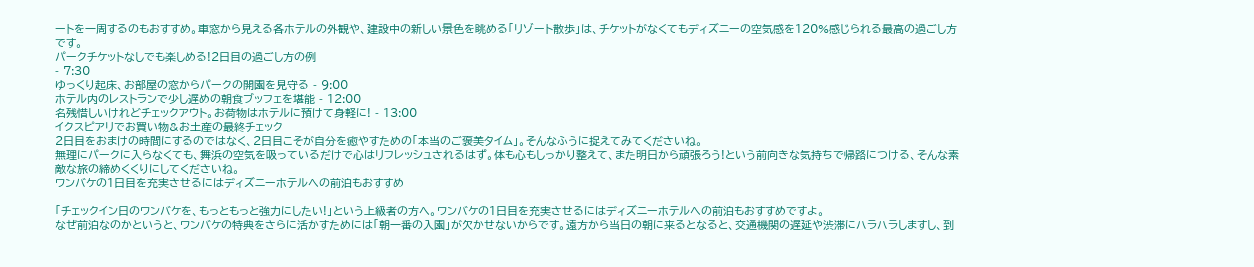ートを一周するのもおすすめ。車窓から見える各ホテルの外観や、建設中の新しい景色を眺める「リゾート散歩」は、チケットがなくてもディズニーの空気感を120%感じられる最高の過ごし方です。
パークチケットなしでも楽しめる!2日目の過ごし方の例
- 7:30
ゆっくり起床、お部屋の窓からパークの開園を見守る - 9:00
ホテル内のレストランで少し遅めの朝食ブッフェを堪能 - 12:00
名残惜しいけれどチェックアウト。お荷物はホテルに預けて身軽に! - 13:00
イクスピアリでお買い物&お土産の最終チェック
2日目をおまけの時間にするのではなく、2日目こそが自分を癒やすための「本当のご褒美タイム」。そんなふうに捉えてみてくださいね。
無理にパークに入らなくても、舞浜の空気を吸っているだけで心はリフレッシュされるはず。体も心もしっかり整えて、また明日から頑張ろう!という前向きな気持ちで帰路につける、そんな素敵な旅の締めくくりにしてくださいね。
ワンバケの1日目を充実させるにはディズニーホテルへの前泊もおすすめ

「チェックイン日のワンバケを、もっともっと強力にしたい!」という上級者の方へ。ワンバケの1日目を充実させるにはディズニーホテルへの前泊もおすすめですよ。
なぜ前泊なのかというと、ワンバケの特典をさらに活かすためには「朝一番の入園」が欠かせないからです。遠方から当日の朝に来るとなると、交通機関の遅延や渋滞にハラハラしますし、到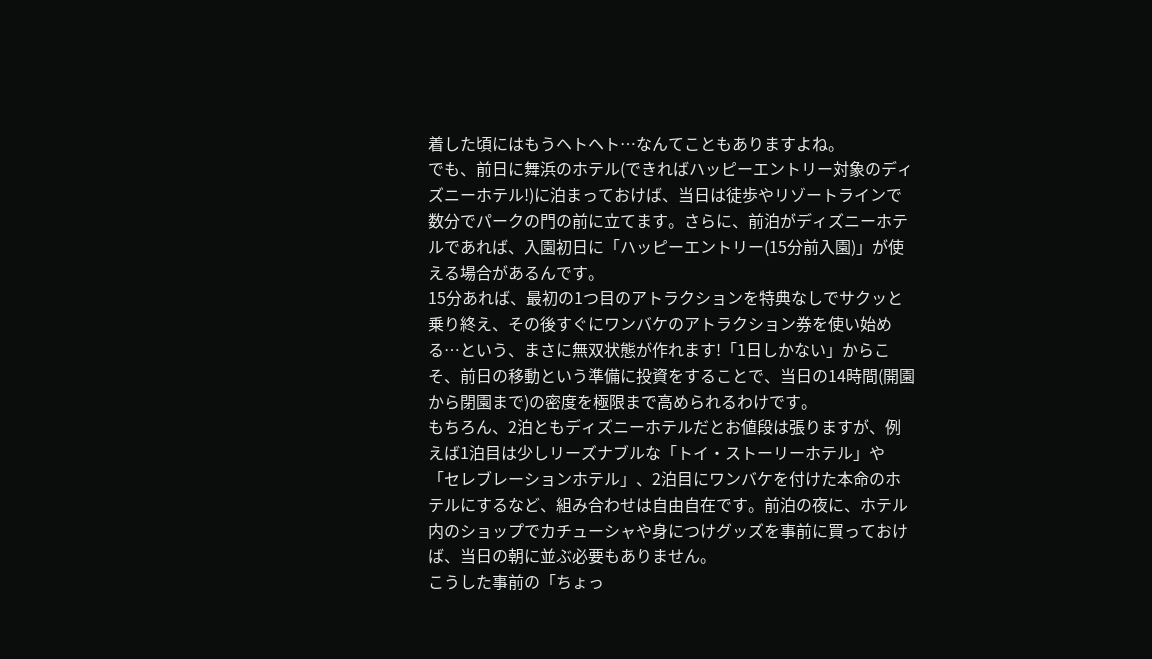着した頃にはもうヘトヘト…なんてこともありますよね。
でも、前日に舞浜のホテル(できればハッピーエントリー対象のディズニーホテル!)に泊まっておけば、当日は徒歩やリゾートラインで数分でパークの門の前に立てます。さらに、前泊がディズニーホテルであれば、入園初日に「ハッピーエントリー(15分前入園)」が使える場合があるんです。
15分あれば、最初の1つ目のアトラクションを特典なしでサクッと乗り終え、その後すぐにワンバケのアトラクション券を使い始める…という、まさに無双状態が作れます!「1日しかない」からこそ、前日の移動という準備に投資をすることで、当日の14時間(開園から閉園まで)の密度を極限まで高められるわけです。
もちろん、2泊ともディズニーホテルだとお値段は張りますが、例えば1泊目は少しリーズナブルな「トイ・ストーリーホテル」や「セレブレーションホテル」、2泊目にワンバケを付けた本命のホテルにするなど、組み合わせは自由自在です。前泊の夜に、ホテル内のショップでカチューシャや身につけグッズを事前に買っておけば、当日の朝に並ぶ必要もありません。
こうした事前の「ちょっ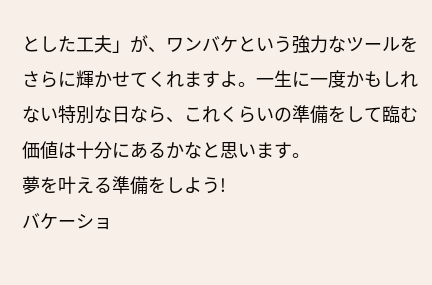とした工夫」が、ワンバケという強力なツールをさらに輝かせてくれますよ。一生に一度かもしれない特別な日なら、これくらいの準備をして臨む価値は十分にあるかなと思います。
夢を叶える準備をしよう!
バケーショ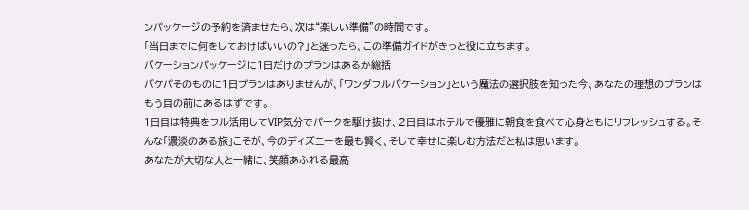ンパッケージの予約を済ませたら、次は“楽しい準備”の時間です。
「当日までに何をしておけばいいの?」と迷ったら、この準備ガイドがきっと役に立ちます。
バケーションパッケージに1日だけのプランはあるか総括
バケパそのものに1日プランはありませんが、「ワンダフルバケーション」という魔法の選択肢を知った今、あなたの理想のプランはもう目の前にあるはずです。
1日目は特典をフル活用してVIP気分でパークを駆け抜け、2日目はホテルで優雅に朝食を食べて心身ともにリフレッシュする。そんな「濃淡のある旅」こそが、今のディズニーを最も賢く、そして幸せに楽しむ方法だと私は思います。
あなたが大切な人と一緒に、笑顔あふれる最高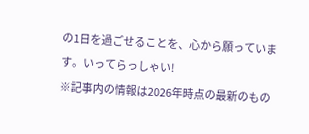の1日を過ごせることを、心から願っています。いってらっしゃい!
※記事内の情報は2026年時点の最新のもの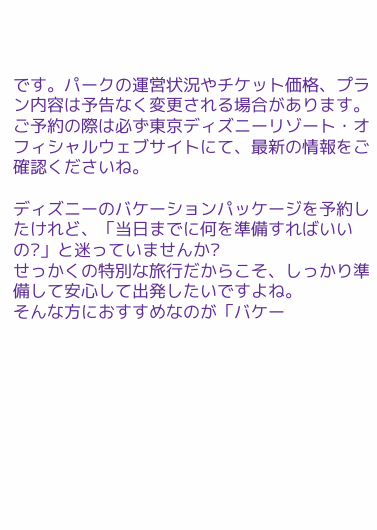です。パークの運営状況やチケット価格、プラン内容は予告なく変更される場合があります。ご予約の際は必ず東京ディズニーリゾート・オフィシャルウェブサイトにて、最新の情報をご確認くださいね。

ディズニーのバケーションパッケージを予約したけれど、「当日までに何を準備すればいいの?」と迷っていませんか?
せっかくの特別な旅行だからこそ、しっかり準備して安心して出発したいですよね。
そんな方におすすめなのが「バケー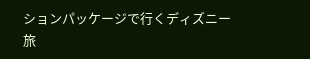ションパッケージで行くディズニー旅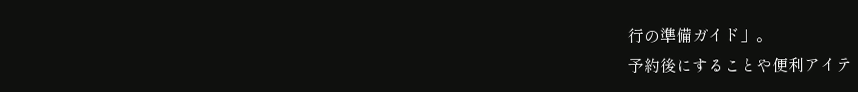行の準備ガイド」。
予約後にすることや便利アイテ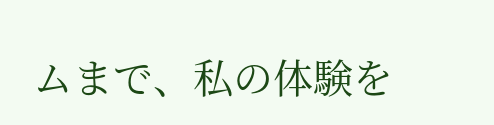ムまで、私の体験を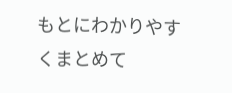もとにわかりやすくまとめて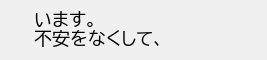います。
不安をなくして、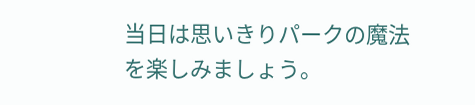当日は思いきりパークの魔法を楽しみましょう。